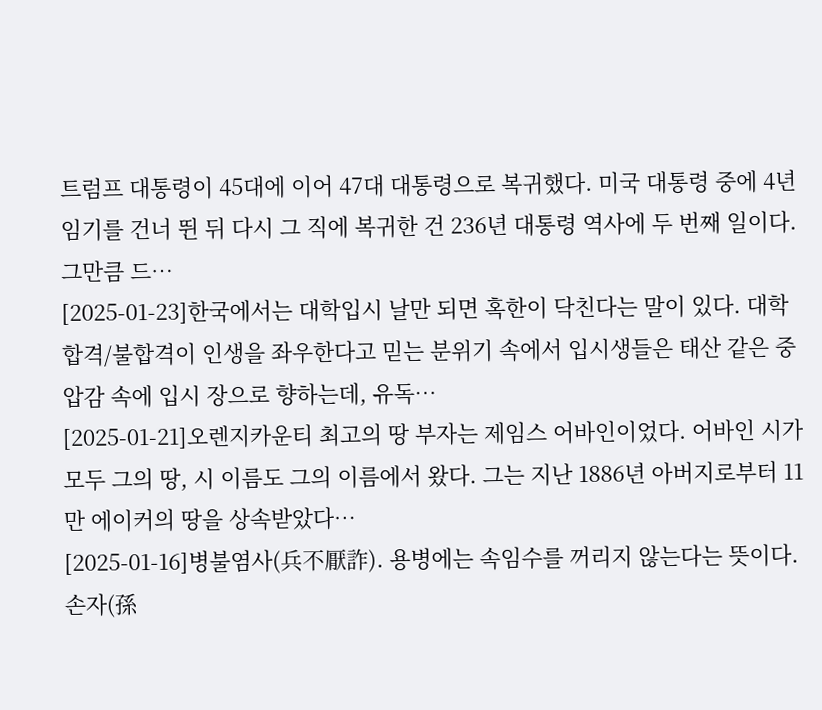트럼프 대통령이 45대에 이어 47대 대통령으로 복귀했다. 미국 대통령 중에 4년 임기를 건너 뛴 뒤 다시 그 직에 복귀한 건 236년 대통령 역사에 두 번째 일이다. 그만큼 드…
[2025-01-23]한국에서는 대학입시 날만 되면 혹한이 닥친다는 말이 있다. 대학 합격/불합격이 인생을 좌우한다고 믿는 분위기 속에서 입시생들은 태산 같은 중압감 속에 입시 장으로 향하는데, 유독…
[2025-01-21]오렌지카운티 최고의 땅 부자는 제임스 어바인이었다. 어바인 시가 모두 그의 땅, 시 이름도 그의 이름에서 왔다. 그는 지난 1886년 아버지로부터 11만 에이커의 땅을 상속받았다…
[2025-01-16]병불염사(兵不厭詐). 용병에는 속임수를 꺼리지 않는다는 뜻이다.손자(孫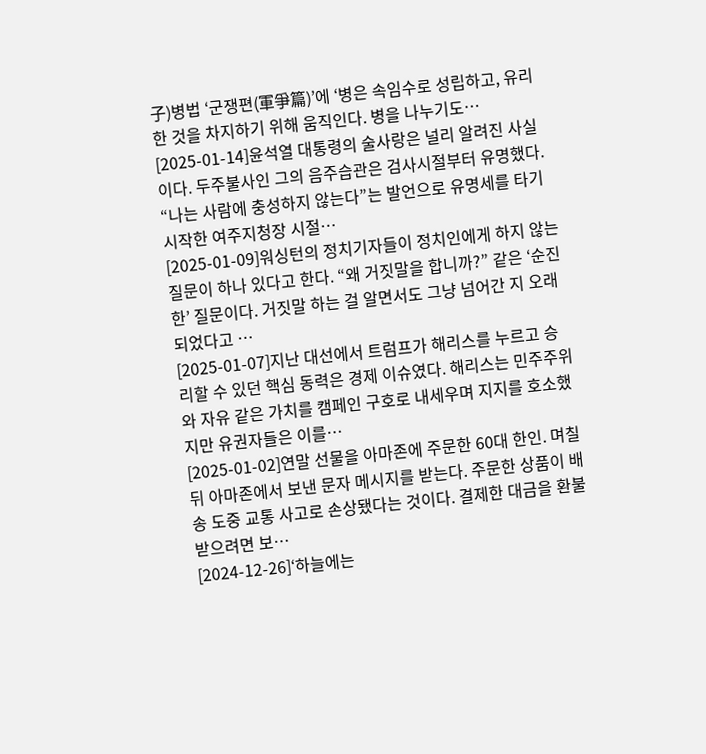子)병법 ‘군쟁편(軍爭篇)’에 ‘병은 속임수로 성립하고, 유리한 것을 차지하기 위해 움직인다. 병을 나누기도…
[2025-01-14]윤석열 대통령의 술사랑은 널리 알려진 사실이다. 두주불사인 그의 음주습관은 검사시절부터 유명했다. “나는 사람에 충성하지 않는다”는 발언으로 유명세를 타기 시작한 여주지청장 시절…
[2025-01-09]워싱턴의 정치기자들이 정치인에게 하지 않는 질문이 하나 있다고 한다. “왜 거짓말을 합니까?” 같은 ‘순진한’ 질문이다. 거짓말 하는 걸 알면서도 그냥 넘어간 지 오래 되었다고 …
[2025-01-07]지난 대선에서 트럼프가 해리스를 누르고 승리할 수 있던 핵심 동력은 경제 이슈였다. 해리스는 민주주위와 자유 같은 가치를 캠페인 구호로 내세우며 지지를 호소했지만 유권자들은 이를…
[2025-01-02]연말 선물을 아마존에 주문한 60대 한인. 며칠 뒤 아마존에서 보낸 문자 메시지를 받는다. 주문한 상품이 배송 도중 교통 사고로 손상됐다는 것이다. 결제한 대금을 환불받으려면 보…
[2024-12-26]‘하늘에는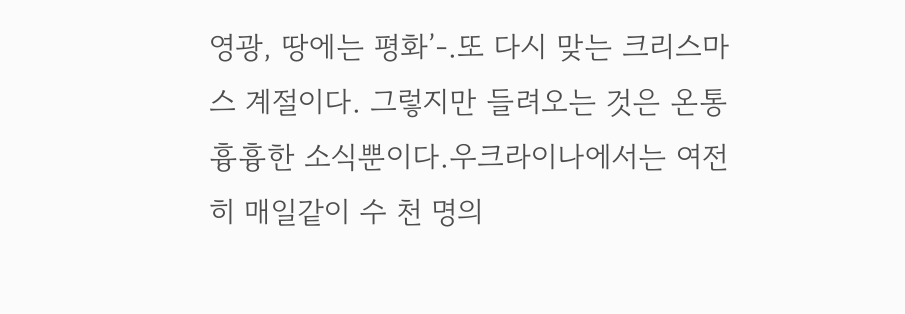영광, 땅에는 평화’-.또 다시 맞는 크리스마스 계절이다. 그렇지만 들려오는 것은 온통 흉흉한 소식뿐이다.우크라이나에서는 여전히 매일같이 수 천 명의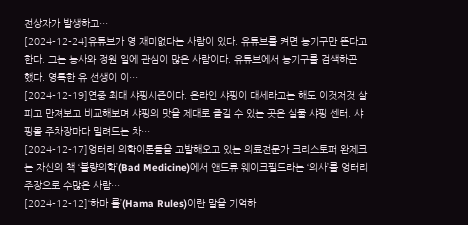전상자가 발생하고…
[2024-12-24]유튜브가 영 재미없다는 사람이 있다. 유튜브를 켜면 농기구만 뜬다고 한다. 그는 농사와 정원 일에 관심이 많은 사람이다. 유튜브에서 농기구를 검색하곤 했다. 영특한 유 선생이 이…
[2024-12-19]연중 최대 샤핑시즌이다. 온라인 샤핑이 대세라고는 해도 이것저것 살피고 만져보고 비교해보며 샤핑의 맛을 제대로 즐길 수 있는 곳은 실물 샤핑 센터. 샤핑몰 주차장마다 밀려드는 차…
[2024-12-17]엉터리 의학이론들을 고발해오고 있는 의료전문가 크리스토퍼 완제크는 자신의 책 ‘불량의학’(Bad Medicine)에서 앤드류 웨이크필드라는 ‘의사’를 엉터리 주장으로 수많은 사람…
[2024-12-12]‘하마 룰’(Hama Rules)이란 말을 기억하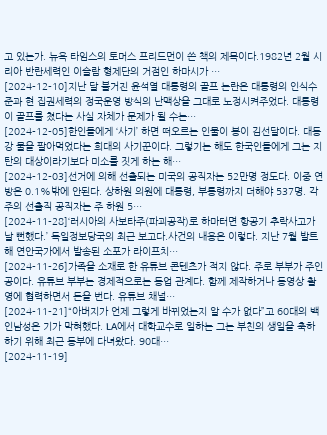고 있는가. 뉴욕 타임스의 토머스 프리드먼이 쓴 책의 제목이다.1982년 2월 시리아 반란세력인 이슬람 형제단의 거점인 하마시가 …
[2024-12-10]지난 달 불거진 윤석열 대통령의 골프 논란은 대통령의 인식수준과 현 집권세력의 정국운영 방식의 난맥상을 그대로 노정시켜주었다. 대통령이 골프를 쳤다는 사실 자체가 문제가 될 수는…
[2024-12-05]한인들에게 ‘사기’ 하면 떠오르는 인물이 봉이 김선달이다. 대동강 물을 팔아먹었다는 희대의 사기꾼이다. 그렇기는 해도 한국인들에게 그는 지탄의 대상이라기보다 미소를 짓게 하는 해…
[2024-12-03]선거에 의해 선출되는 미국의 공직자는 52만명 정도다. 이중 연방은 0.1%밖에 안된다. 상하원 의원에 대통령, 부통령까지 더해야 537명. 각 주의 선출직 공직자는 주 하원 5…
[2024-11-28]‘러시아의 사보타주(파괴공작)로 하마터면 항공기 추락사고가 날 뻔했다.’ 독일정보당국의 최근 보고다.사건의 내용은 이렇다. 지난 7월 발트 해 연안국가에서 발송된 소포가 라이프치…
[2024-11-26]가족을 소재로 한 유튜브 콘텐츠가 적지 않다. 주로 부부가 주인공이다. 유튜브 부부는 경제적으로는 동업 관계다. 함께 제작하거나 동영상 촬영에 협력하면서 돈을 번다. 유튜브 채널…
[2024-11-21]“아버지가 언제 그렇게 바뀌었는지 알 수가 없다”고 60대의 백인남성은 기가 막혀했다. LA에서 대학교수로 일하는 그는 부친의 생일을 축하하기 위해 최근 동부에 다녀왔다. 90대…
[2024-11-19]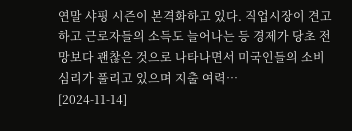연말 샤핑 시즌이 본격화하고 있다. 직업시장이 견고하고 근로자들의 소득도 늘어나는 등 경제가 당초 전망보다 괜찮은 것으로 나타나면서 미국인들의 소비심리가 풀리고 있으며 지출 여력…
[2024-11-14]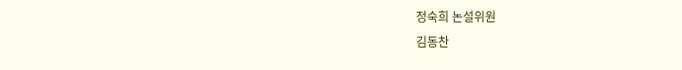정숙희 논설위원
김동찬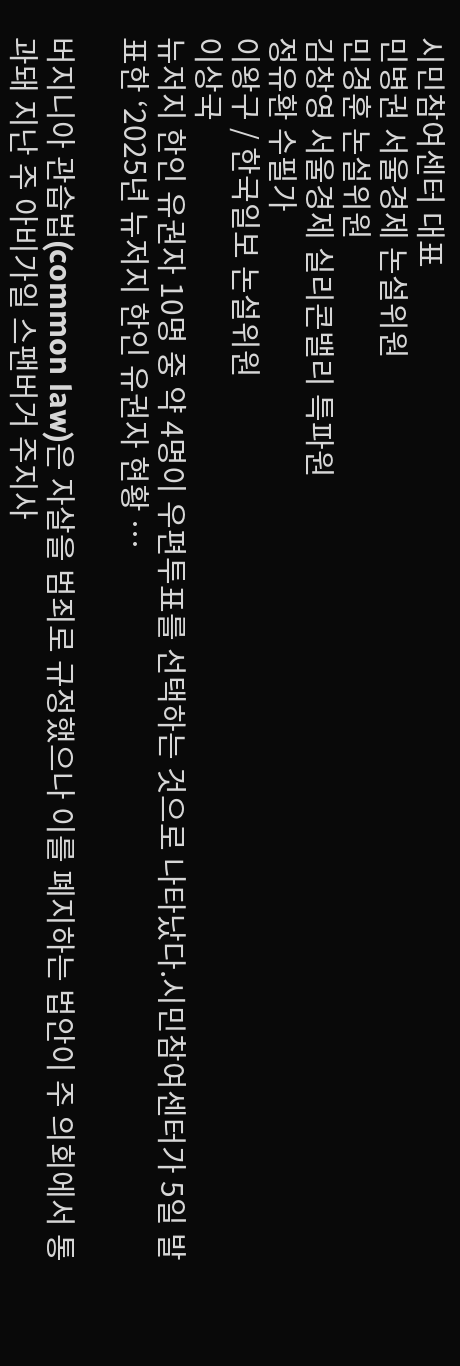시민참여센터 대표
민병권 서울경제 논설위원
민경훈 논설위원
김창영 서울경제 실리콘밸리 특파원
정유환 수필가
이왕구 / 한국일보 논설위원
이상국
뉴저지 한인 유권자 10명 중 약 4명이 우편투표를 선택하는 것으로 나타났다.시민참여센터가 5일 발표한 ‘2025년 뉴저지 한인 유권자 현황 …

버지니아 관습법(common law)은 자살을 범죄로 규정했으나 이를 폐지하는 법안이 주 의회에서 통과돼 지난 주 아비가일 스팬버거 주지사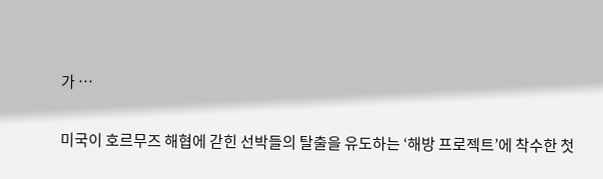가 …

미국이 호르무즈 해협에 갇힌 선박들의 탈출을 유도하는 ‘해방 프로젝트’에 착수한 첫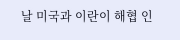날 미국과 이란이 해협 인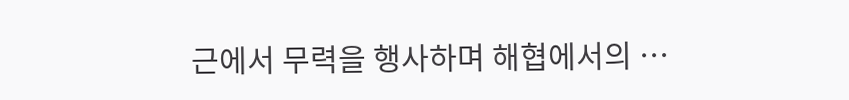근에서 무력을 행사하며 해협에서의 …